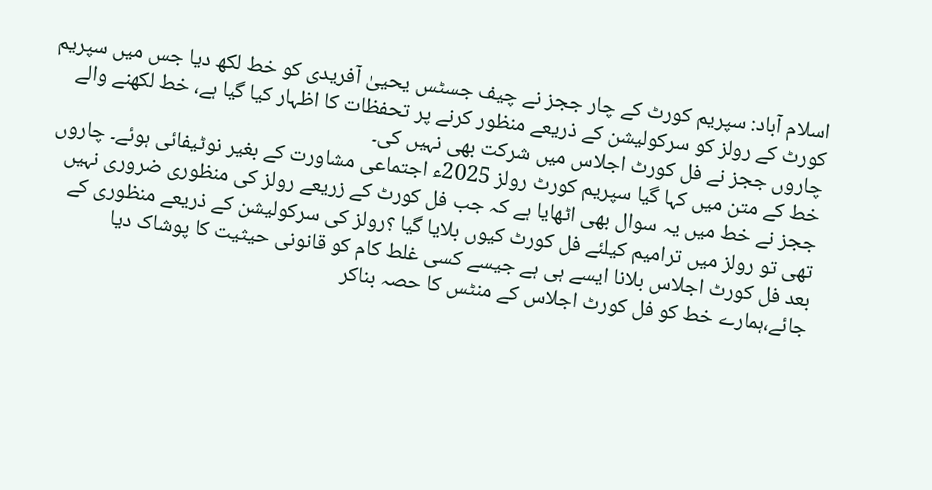اسلام آباد: سپریم کورٹ کے چار ججز نے چیف جسٹس یحییٰ آفریدی کو خط لکھ دیا جس میں سپریم کورٹ کے رولز کو سرکولیشن کے ذریعے منظور کرنے پر تحفظات کا اظہار کیا گیا ہے، خط لکھنے والے چاروں ججز نے فل کورٹ اجلاس میں شرکت بھی نہیں کی۔
خط کے متن میں کہا گیا سپریم کورٹ رولز 2025ء اجتماعی مشاورت کے بغیر نوٹیفائی ہوئے۔ چاروں ججز نے خط میں یہ سوال بھی اٹھایا ہے کہ جب فل کورٹ کے زریعے رولز کی منظوری ضروری نہیں تھی تو رولز میں ترامیم کیلئے فل کورٹ کیوں بلایا گیا ؟رولز کی سرکولیشن کے ذریعے منظوری کے بعد فل کورٹ اجلاس بلانا ایسے ہی ہے جیسے کسی غلط کام کو قانونی حیثیت کا پوشاک دیا جائے،ہمارے خط کو فل کورٹ اجلاس کے منٹس کا حصہ بناکر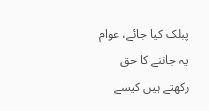پبلک کیا جائے، عوام یہ جاننے کا حق رکھتے ہیں کیسے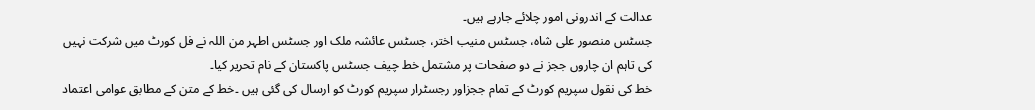عدالت کے اندرونی امور چلائے جارہے ہیں۔
جسٹس منصور علی شاہ، جسٹس منیب اختر، جسٹس عائشہ ملک اور جسٹس اطہر من اللہ نے فل کورٹ میں شرکت نہیں کی تاہم ان چاروں ججز نے دو صفحات پر مشتمل خط چیف جسٹس پاکستان کے نام تحریر کیا۔
خط کی نقول سپریم کورٹ کے تمام ججزاور رجسٹرار سپریم کورٹ کو ارسال کی گئی ہیں ۔خط کے متن کے مطابق عوامی اعتماد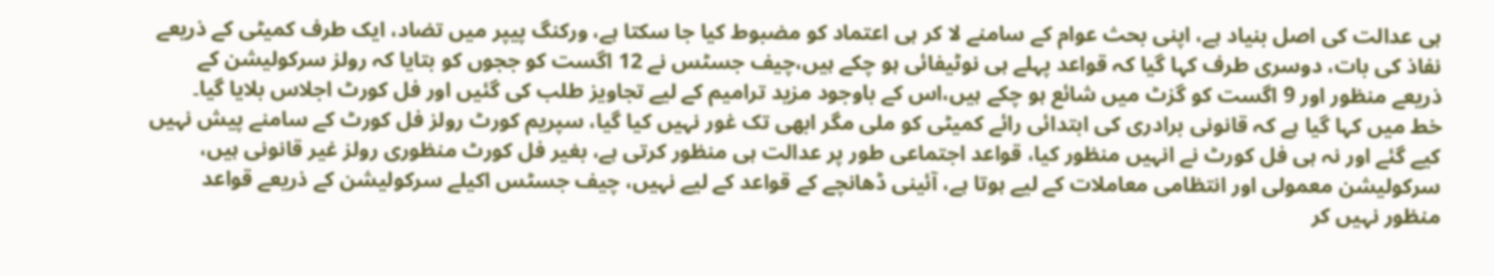ہی عدالت کی اصل بنیاد ہے، اپنی بحث عوام کے سامنے لا کر ہی اعتماد کو مضبوط کیا جا سکتا ہے، ورکنگ پیپر میں تضاد، ایک طرف کمیٹی کے ذریعے نفاذ کی بات، دوسری طرف کہا گیا کہ قواعد پہلے ہی نوٹیفائی ہو چکے ہیں،چیف جسٹس نے 12 اگست کو ججوں کو بتایا کہ رولز سرکولیشن کے ذریعے منظور اور 9 اگست کو گزٹ میں شائع ہو چکے ہیں،اس کے باوجود مزید ترامیم کے لیے تجاویز طلب کی گئیں اور فل کورٹ اجلاس بلایا گیا۔
خط میں کہا گیا ہے کہ قانونی برادری کی ابتدائی رائے کمیٹی کو ملی مگر ابھی تک غور نہیں کیا گیا، سپریم کورٹ رولز فل کورٹ کے سامنے پیش نہیں کیے گئے اور نہ ہی فل کورٹ نے انہیں منظور کیا، قواعد اجتماعی طور پر عدالت ہی منظور کرتی ہے، بغیر فل کورٹ منظوری رولز غیر قانونی ہیں، سرکولیشن معمولی اور انتظامی معاملات کے لیے ہوتا ہے، آئینی ڈھانچے کے قواعد کے لیے نہیں، چیف جسٹس اکیلے سرکولیشن کے ذریعے قواعد منظور نہیں کر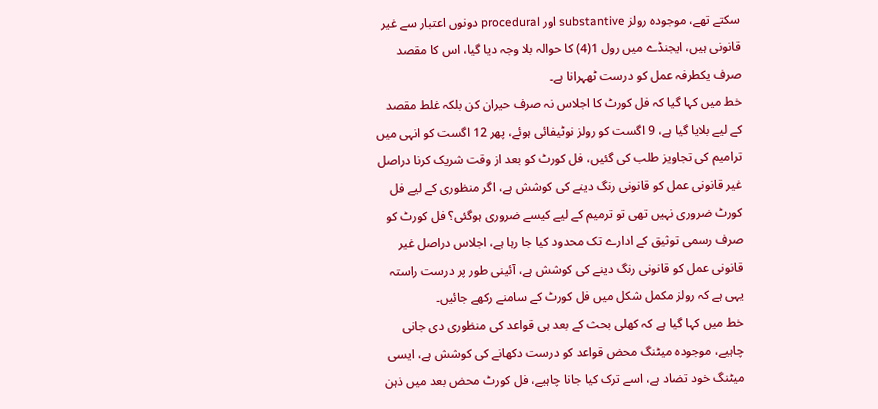سکتے تھے، موجودہ رولز substantive اور procedural دونوں اعتبار سے غیر قانونی ہیں، ایجنڈے میں رول 1(4) کا حوالہ بلا وجہ دیا گیا، اس کا مقصد صرف یکطرفہ عمل کو درست ٹھہرانا ہے۔
خط میں کہا گیا کہ فل کورٹ کا اجلاس نہ صرف حیران کن بلکہ غلط مقصد کے لیے بلایا گیا ہے، 9 اگست کو رولز نوٹیفائی ہوئے، پھر 12 اگست کو انہی میں ترامیم کی تجاویز طلب کی گئیں، فل کورٹ کو بعد از وقت شریک کرنا دراصل غیر قانونی عمل کو قانونی رنگ دینے کی کوشش ہے، اگر منظوری کے لیے فل کورٹ ضروری نہیں تھی تو ترمیم کے لیے کیسے ضروری ہوگئی؟ فل کورٹ کو صرف رسمی توثیق کے ادارے تک محدود کیا جا رہا ہے، اجلاس دراصل غیر قانونی عمل کو قانونی رنگ دینے کی کوشش ہے، آئینی طور پر درست راستہ یہی ہے کہ رولز مکمل شکل میں فل کورٹ کے سامنے رکھے جائیں۔
خط میں کہا گیا ہے کہ کھلی بحث کے بعد ہی قواعد کی منظوری دی جانی چاہیے، موجودہ میٹنگ محض قواعد کو درست دکھانے کی کوشش ہے، ایسی میٹنگ خود تضاد ہے، اسے ترک کیا جانا چاہیے، فل کورٹ محض بعد میں ذہن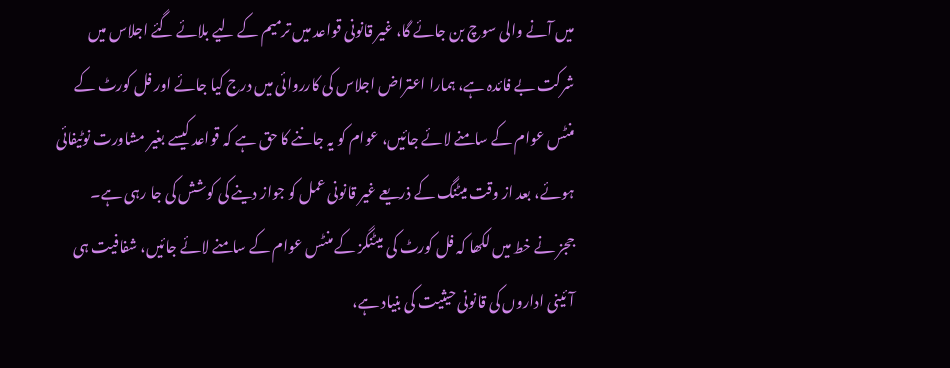میں آنے والی سوچ بن جائے گا، غیر قانونی قواعد میں ترمیم کے لیے بلائے گئے اجلاس میں شرکت بے فائدہ ہے، ہمارا اعتراض اجلاس کی کارروائی میں درج کیا جائے اور فل کورٹ کے منٹس عوام کے سامنے لائے جائیں، عوام کو یہ جاننے کا حق ہے کہ قواعد کیسے بغیر مشاورت نوٹیفائی ہوئے، بعد از وقت میٹنگ کے ذریعے غیر قانونی عمل کو جواز دینے کی کوشش کی جا رہی ہے۔
ججز نے خط میں لکھا کہ فل کورٹ کی میٹنگز کے منٹس عوام کے سامنے لائے جائیں، شفافیت ہی آئینی اداروں کی قانونی حیثیت کی بنیاد ہے،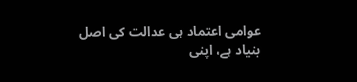عوامی اعتماد ہی عدالت کی اصل بنیاد ہے، اپنی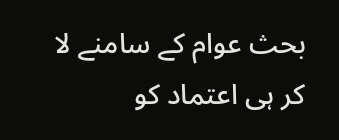بحث عوام کے سامنے لا کر ہی اعتماد کو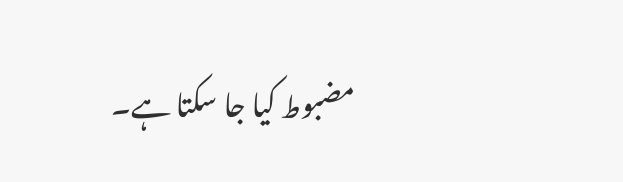مضبوط کیا جا سکتا ہے۔